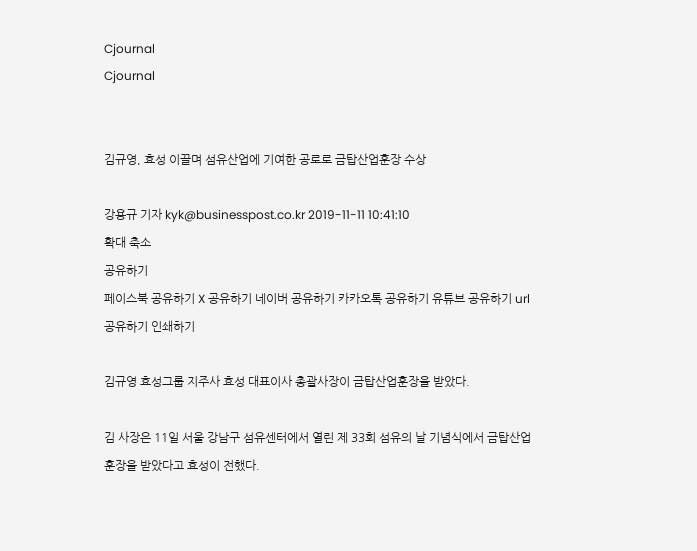Cjournal
Cjournal


김규영, 효성 이끌며 섬유산업에 기여한 공로로 금탑산업훈장 수상

강용규 기자 kyk@businesspost.co.kr 2019-11-11 10:41:10
확대 축소
공유하기
페이스북 공유하기 X 공유하기 네이버 공유하기 카카오톡 공유하기 유튜브 공유하기 url 공유하기 인쇄하기

김규영 효성그룹 지주사 효성 대표이사 총괄사장이 금탑산업훈장을 받았다.

김 사장은 11일 서울 강남구 섬유센터에서 열린 제 33회 섬유의 날 기념식에서 금탑산업훈장을 받았다고 효성이 전했다.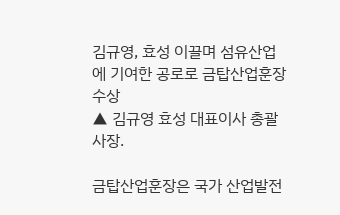김규영, 효성 이끌며 섬유산업에 기여한 공로로 금탑산업훈장 수상
▲ 김규영 효성 대표이사 총괄사장.

금탑산업훈장은 국가 산업발전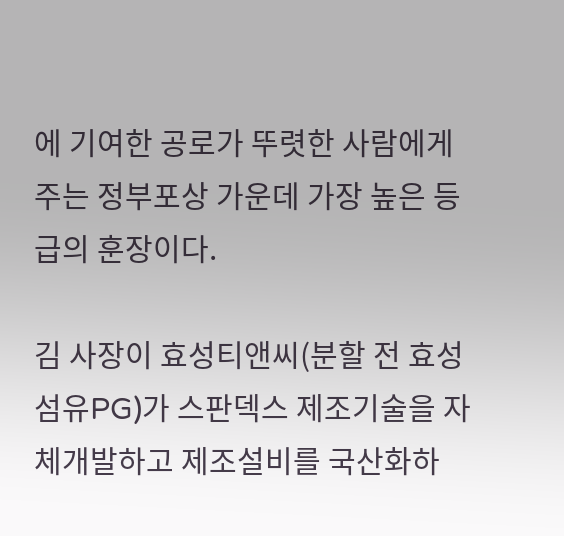에 기여한 공로가 뚜렷한 사람에게 주는 정부포상 가운데 가장 높은 등급의 훈장이다.

김 사장이 효성티앤씨(분할 전 효성 섬유PG)가 스판덱스 제조기술을 자체개발하고 제조설비를 국산화하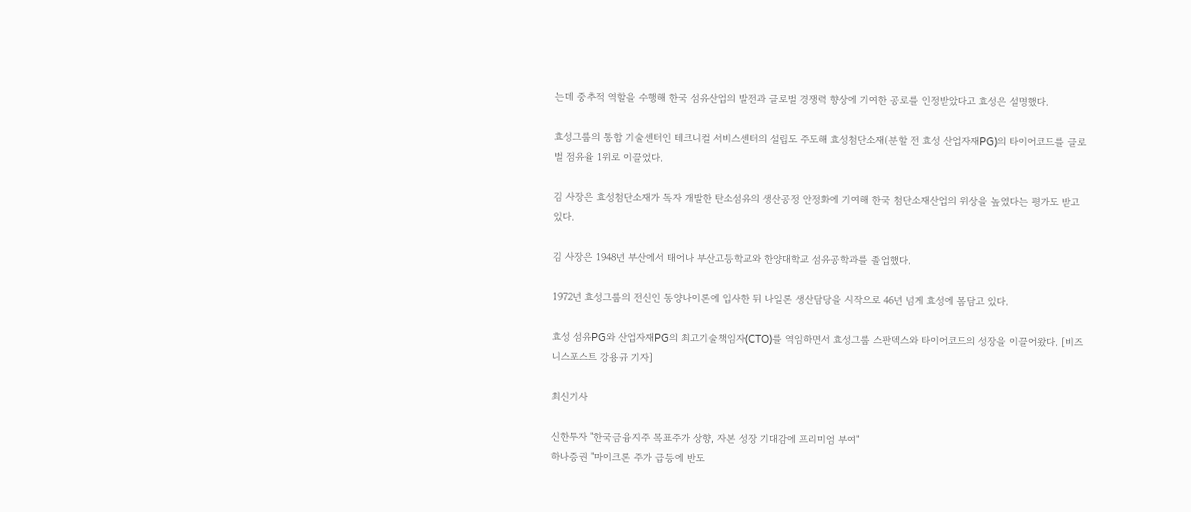는데 중추적 역할을 수행해 한국 섬유산업의 발전과 글로벌 경쟁력 향상에 기여한 공로를 인정받았다고 효성은 설명했다.

효성그룹의 통합 기술센터인 테크니컬 서비스센터의 설립도 주도해 효성첨단소재(분할 전 효성 산업자재PG)의 타이어코드를 글로벌 점유율 1위로 이끌었다.

김 사장은 효성첨단소재가 독자 개발한 탄소섬유의 생산공정 안정화에 기여해 한국 첨단소재산업의 위상을 높였다는 평가도 받고 있다.

김 사장은 1948년 부산에서 태어나 부산고등학교와 한양대학교 섬유공학과를 졸업했다.

1972년 효성그룹의 전신인 동양나이론에 입사한 뒤 나일론 생산담당을 시작으로 46년 넘게 효성에 몸담고 있다.

효성 섬유PG와 산업자재PG의 최고기술책임자(CTO)를 역임하면서 효성그룹 스판덱스와 타이어코드의 성장을 이끌어왔다. [비즈니스포스트 강용규 기자]

최신기사

신한투자 "한국금융지주 목표주가 상향, 자본 성장 기대감에 프리미엄 부여"
하나증권 "마이크론 주가 급등에 반도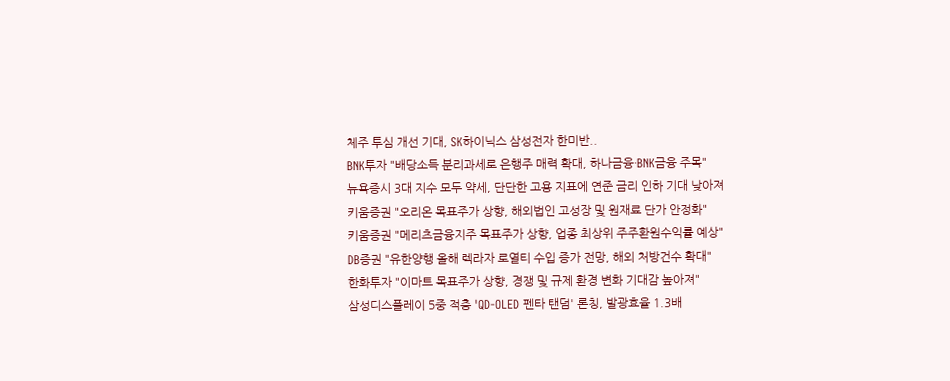체주 투심 개선 기대, SK하이닉스 삼성전자 한미반..
BNK투자 "배당소득 분리과세로 은행주 매력 확대, 하나금융·BNK금융 주목"
뉴욕증시 3대 지수 모두 약세, 단단한 고용 지표에 연준 금리 인하 기대 낮아져
키움증권 "오리온 목표주가 상향, 해외법인 고성장 및 원재료 단가 안정화"
키움증권 "메리츠금융지주 목표주가 상향, 업종 최상위 주주환원수익률 예상"
DB증권 "유한양행 올해 렉라자 로열티 수입 증가 전망, 해외 처방건수 확대"
한화투자 "이마트 목표주가 상향, 경쟁 및 규제 환경 변화 기대감 높아져"
삼성디스플레이 5중 적층 'QD-OLED 펜타 탠덤' 론칭, 발광효율 1.3배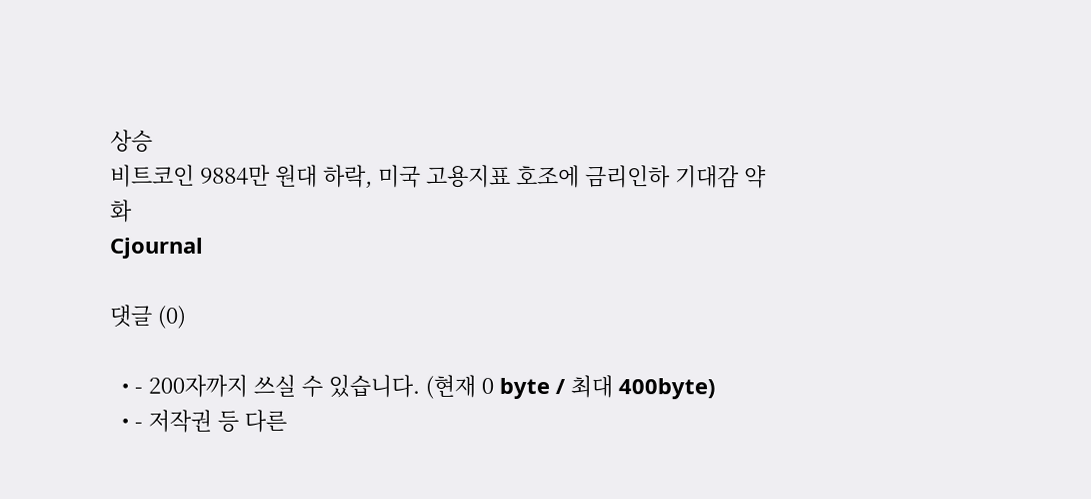상승
비트코인 9884만 원대 하락, 미국 고용지표 호조에 금리인하 기대감 약화
Cjournal

댓글 (0)

  • - 200자까지 쓰실 수 있습니다. (현재 0 byte / 최대 400byte)
  • - 저작권 등 다른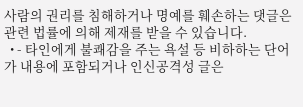사람의 권리를 침해하거나 명예를 훼손하는 댓글은 관련 법률에 의해 제재를 받을 수 있습니다.
  • - 타인에게 불쾌감을 주는 욕설 등 비하하는 단어가 내용에 포함되거나 인신공격성 글은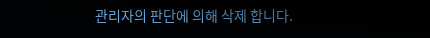관리자의 판단에 의해 삭제 합니다.